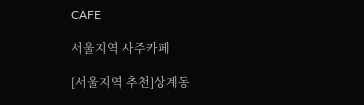CAFE

서울지역 사주카페

[서울지역 추천]상계동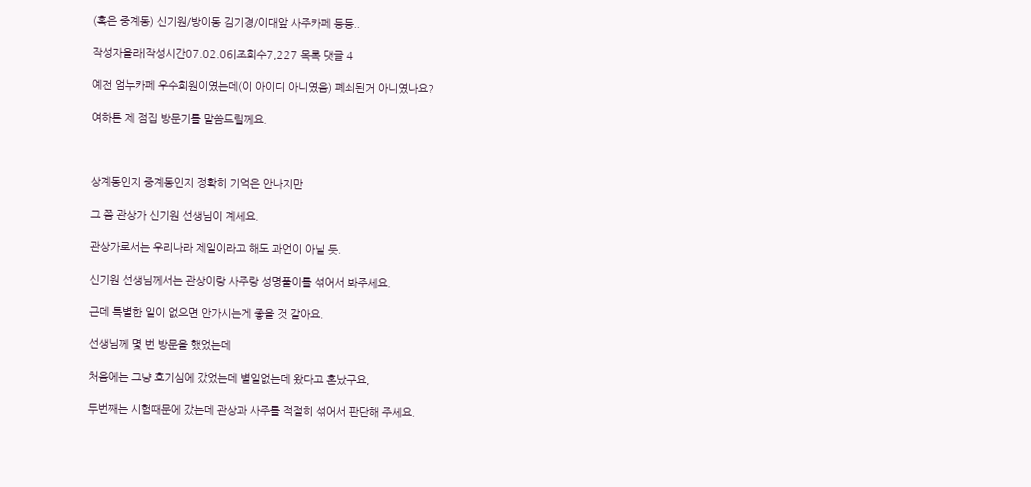(혹은 중계동) 신기원/방이동 김기경/이대앞 사주카페 등등..

작성자올라|작성시간07.02.06|조회수7,227 목록 댓글 4

예전 엄누카페 우수회원이였는데(이 아이디 아니였음) 폐쇠된거 아니였나요?

여하튼 제 점집 방문기를 말씀드릴께요.



상계동인지 중계동인지 정확히 기억은 안나지만

그 쯤 관상가 신기원 선생님이 계세요.

관상가로서는 우리나라 제일이라고 해도 과언이 아닐 듯.

신기원 선생님께서는 관상이랑 사주랑 성명풀이를 섞어서 봐주세요.

근데 특별한 일이 없으면 안가시는게 좋을 것 같아요.

선생님께 몇 번 방문을 했었는데

처음에는 그냥 호기심에 갔었는데 별일없는데 왔다고 혼났구요,

두번째는 시험때문에 갔는데 관상과 사주를 적절히 섞어서 판단해 주세요.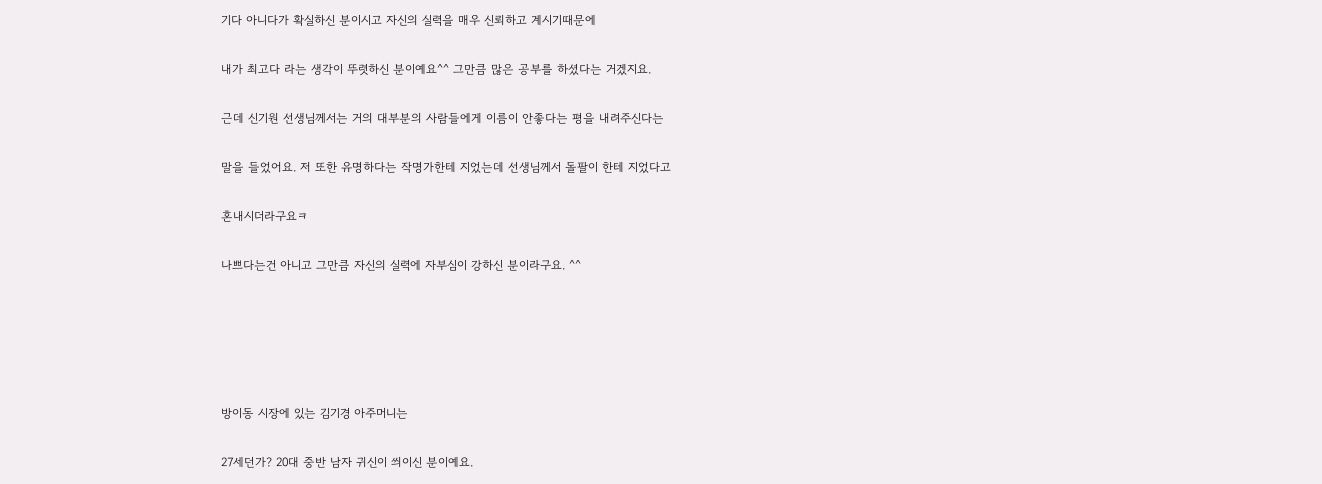기다 아니다가 확실하신 분이시고 자신의 실력을 매우 신뢰하고 계시기때문에

내가 최고다 라는 생각이 뚜렷하신 분이예요^^ 그만큼 많은 공부를 하셨다는 거겠지요.

근데 신기원 선생님께서는 거의 대부분의 사람들에게 이름이 안좋다는 평을 내려주신다는

말을 들었어요. 저 또한 유명하다는 작명가한테 지었는데 선생님께서 돌팔이 한테 지었다고

혼내시더라구요ㅋ

나쁘다는건 아니고 그만큼 자신의 실력에 자부심이 강하신 분이라구요. ^^





방이동 시장에 있는 김기경 아주머니는

27세던가? 20대 중반 남자 귀신이 씌이신 분이예요.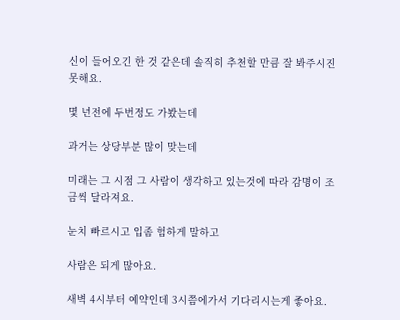신이 들어오긴 한 것 같은데 솔직히 추천할 만큼 잘 봐주시진 못해요.

몇 년전에 두번정도 가봤는데

과거는 상당부분 많이 맞는데

미래는 그 시점 그 사람이 생각하고 있는것에 따라 감명이 조금씩 달라져요.

눈치 빠르시고 입좀 험하게 말하고

사람은 되게 많아요.

새벽 4시부터 예약인데 3시쯤에가서 기다리시는게 좋아요.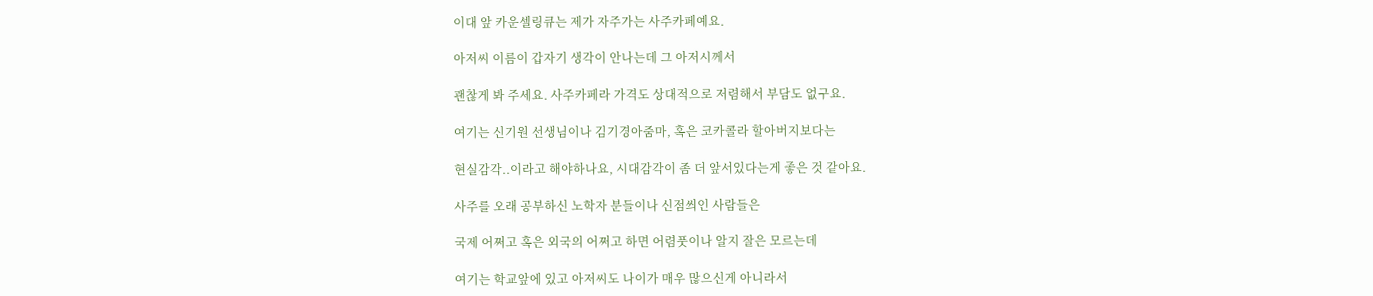이대 앞 카운셀링큐는 제가 자주가는 사주카페예요.

아저씨 이름이 갑자기 생각이 안나는데 그 아저시께서

괜찮게 봐 주세요. 사주카페라 가격도 상대적으로 저렴해서 부담도 없구요.

여기는 신기원 선생님이나 김기경아줌마, 혹은 코카콜라 할아버지보다는

현실감각..이라고 해야하나요, 시대감각이 좀 더 앞서있다는게 좋은 것 같아요.

사주를 오래 공부하신 노학자 분들이나 신점씌인 사람들은

국제 어쩌고 혹은 외국의 어쩌고 하면 어렴풋이나 알지 잘은 모르는데

여기는 학교앞에 있고 아저씨도 나이가 매우 많으신게 아니라서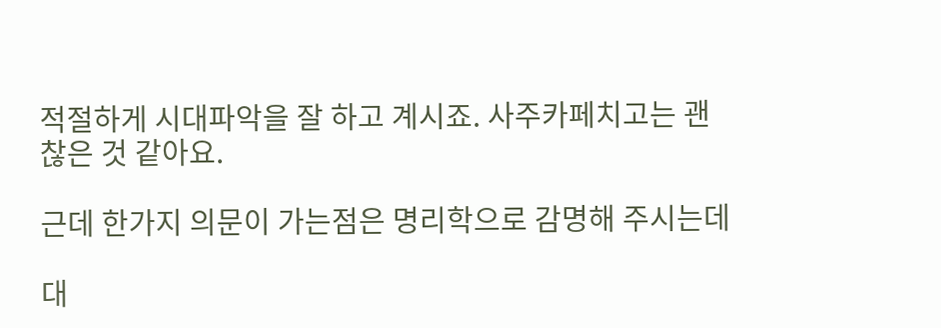적절하게 시대파악을 잘 하고 계시죠. 사주카페치고는 괜찮은 것 같아요.

근데 한가지 의문이 가는점은 명리학으로 감명해 주시는데

대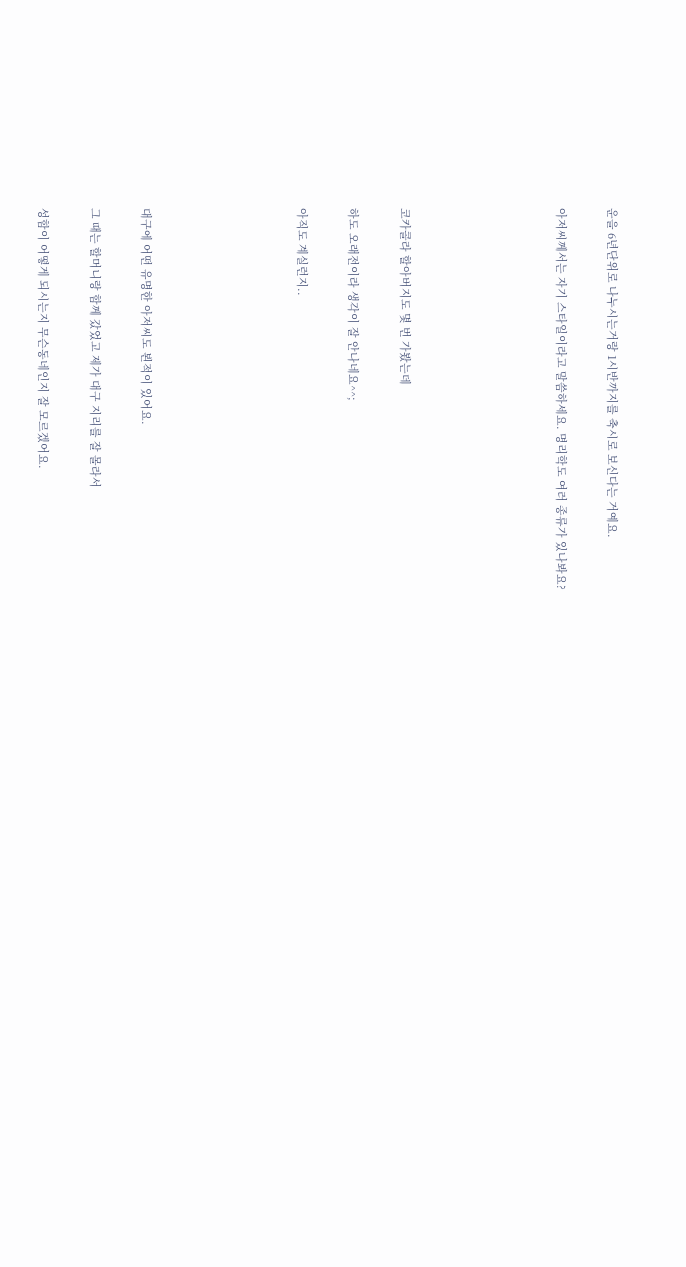운을 6년단위로 나누시는거랑 1시반까지를 축시로 보신다는 거예요.

아저씨께서는 자기 스타일이라고 말씀하세요. 명리학도 여러 종류가 있나봐요?





코카콜라 할아버지도 몇 번 가봤는데

하도 오래전이라 생각이 잘 안나네요^^;

아직도 계실런지..





대구에 어떤 유명한 아저씨도 뵌적이 있어요.

그 때는 할머니랑 함께 갔었고 제가 대구 지리를 잘 몰라서

성함이 어떻게 되시는지 무슨동네인지 잘 모르겠어요.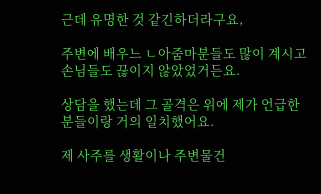근데 유명한 것 같긴하더라구요,

주변에 배우느 ㄴ아줌마분들도 많이 계시고 손님들도 끊이지 않았었거든요.

상담을 했는데 그 골격은 위에 제가 언급한 분들이랑 거의 일치했어요.

제 사주를 생활이나 주변물건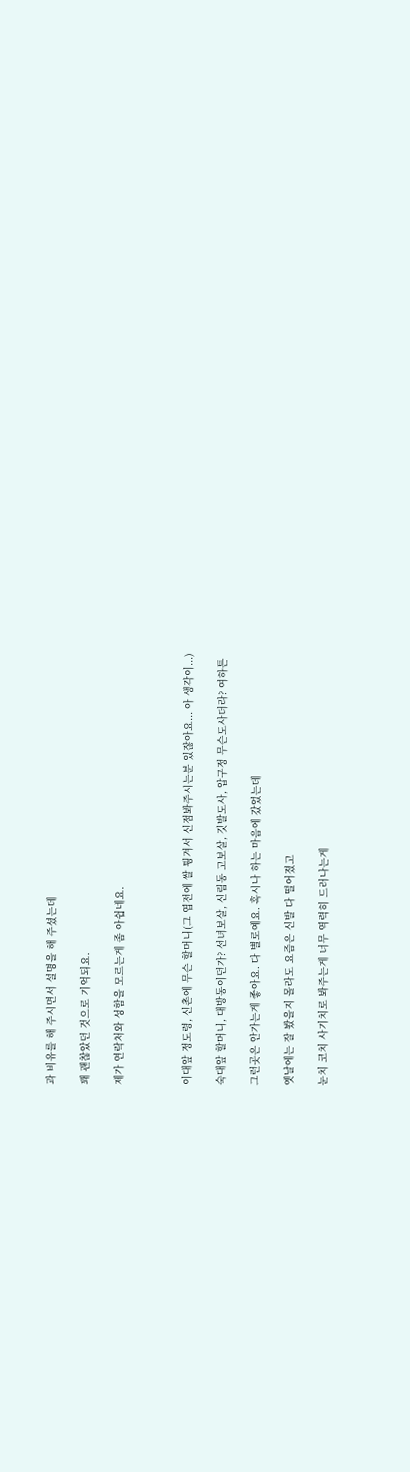과 비유를 해 주시면서 설명을 해 주셨는데

꽤 괜찮았던 것으로 기억되요.

제가 연락처와 성함을 모르는게 좀 아쉽네요.



이대앞 정도령, 신촌에 무슨 할머니(그 엽전에 쌀 튕겨서 신점봐주시는분 있잖아요... 아 생각이...)

숙대앞 할머니, 대방동이던가? 선녀보살, 신림동 고보살, 깃발도사, 압구정 무슨도사더라? 여하튼

그런곳은 안가는게 좋아요. 다 별로예요. 혹시나 하는 마음에 갔었는데

옛날에는 잘 봤을지 몰라도 요즘은 신발 다 떨어졌고

눈치 코치 사기치로 봐주는게 너무 역력히 드러나는게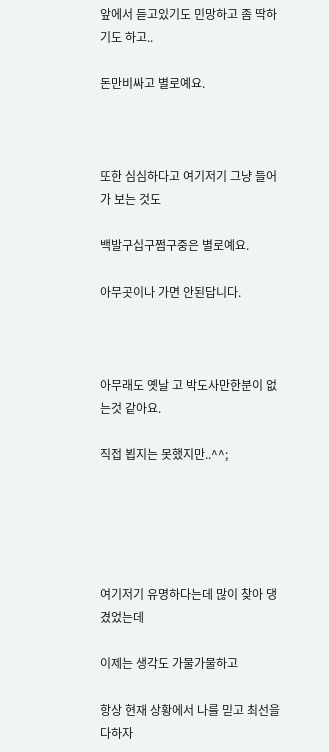앞에서 듣고있기도 민망하고 좀 딱하기도 하고..

돈만비싸고 별로예요.



또한 심심하다고 여기저기 그냥 들어가 보는 것도

백발구십구쩜구중은 별로예요.

아무곳이나 가면 안된답니다.



아무래도 옛날 고 박도사만한분이 없는것 같아요.

직접 뵙지는 못했지만..^^;





여기저기 유명하다는데 많이 찾아 댕겼었는데

이제는 생각도 가물가물하고

항상 현재 상황에서 나를 믿고 최선을 다하자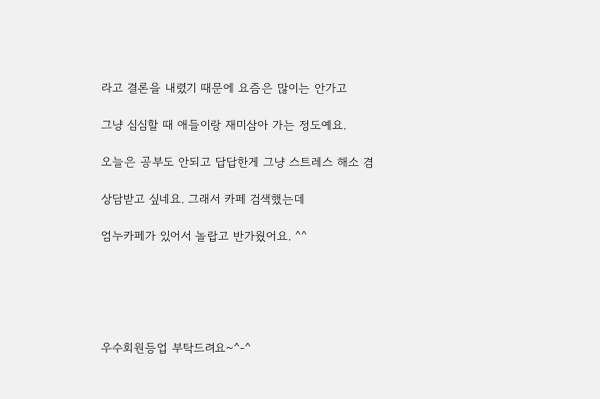라고 결론을 내렸기 때문에 요즘은 많이는 안가고

그냥 심심할 때 애들이랑 재미삼아 가는 정도예요.

오늘은 공부도 안되고 답답한게 그냥 스트레스 해소 겸

상담받고 싶네요. 그래서 카페 검색했는데

엄누카페가 있어서 놀랍고 반가웠어요. ^^





우수회원등업 부탁드려요~^-^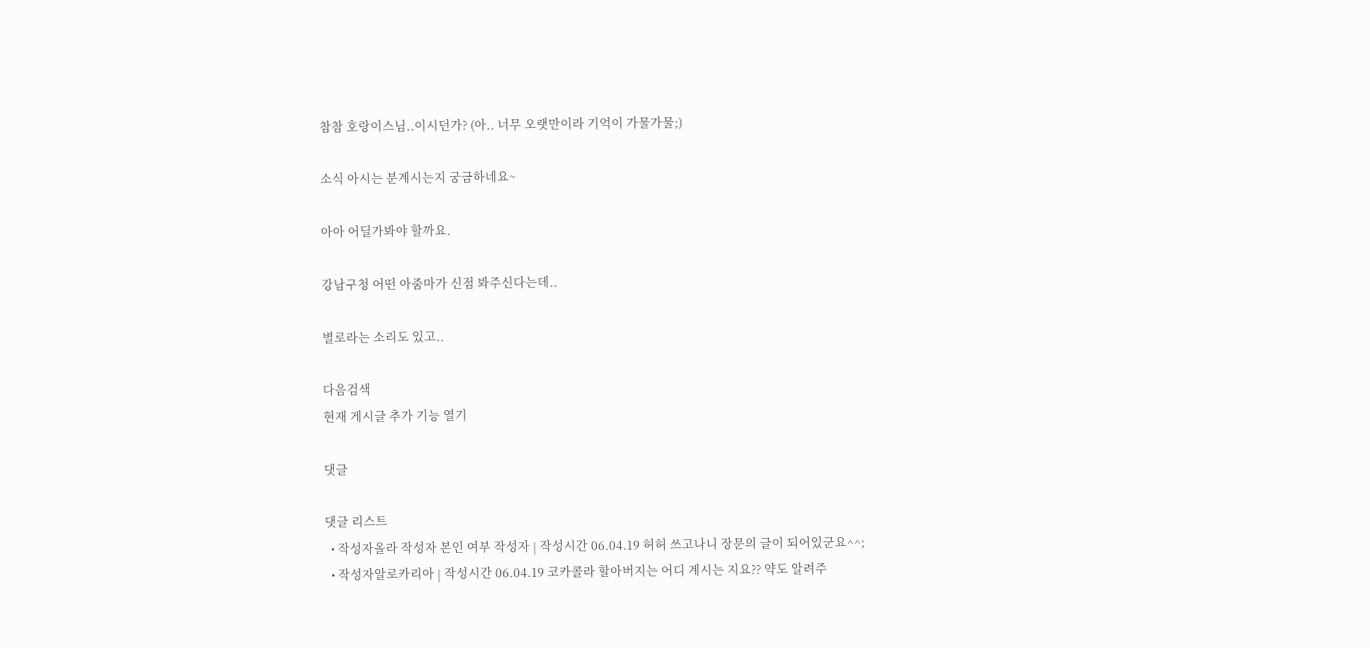참참 호랑이스님..이시던가? (아.. 너무 오랫만이라 기억이 가물가물;)

소식 아시는 분계시는지 궁금하네요~

아아 어딜가봐야 할까요.

강남구청 어떤 아줌마가 신점 봐주신다는데..

별로라는 소리도 있고..

다음검색
현재 게시글 추가 기능 열기

댓글

댓글 리스트
  • 작성자올라 작성자 본인 여부 작성자 | 작성시간 06.04.19 허허 쓰고나니 장문의 글이 되어있군요^^;
  • 작성자알로카리아 | 작성시간 06.04.19 코카콜라 할아버지는 어디 계시는 지요?? 약도 알려주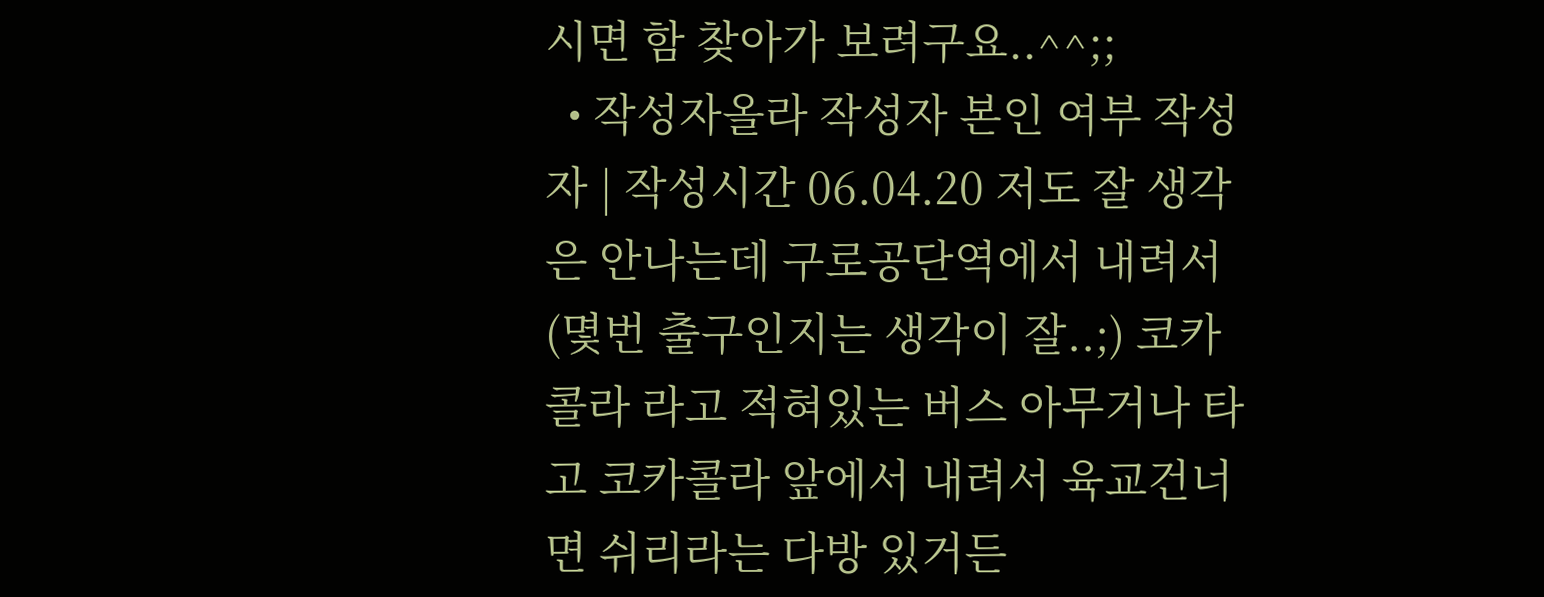시면 함 찾아가 보려구요..^^;;
  • 작성자올라 작성자 본인 여부 작성자 | 작성시간 06.04.20 저도 잘 생각은 안나는데 구로공단역에서 내려서(몇번 출구인지는 생각이 잘..;) 코카콜라 라고 적혀있는 버스 아무거나 타고 코카콜라 앞에서 내려서 육교건너면 쉬리라는 다방 있거든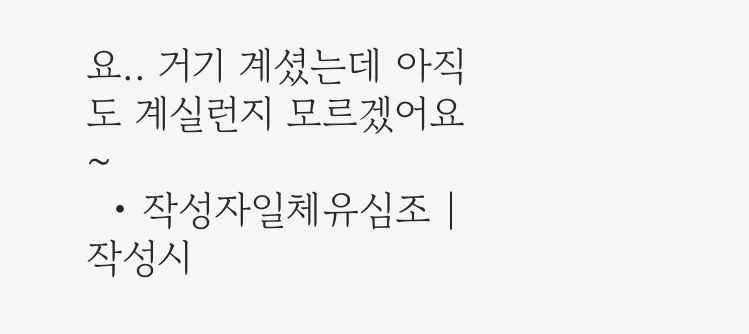요.. 거기 계셨는데 아직도 계실런지 모르겠어요~
  • 작성자일체유심조 | 작성시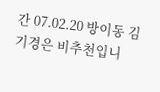간 07.02.20 방이동 김기경은 비추천입니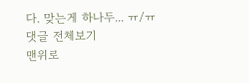다. 맞는게 하나두... ㅠ/ㅠ
댓글 전체보기
맨위로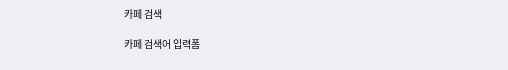카페 검색

카페 검색어 입력폼